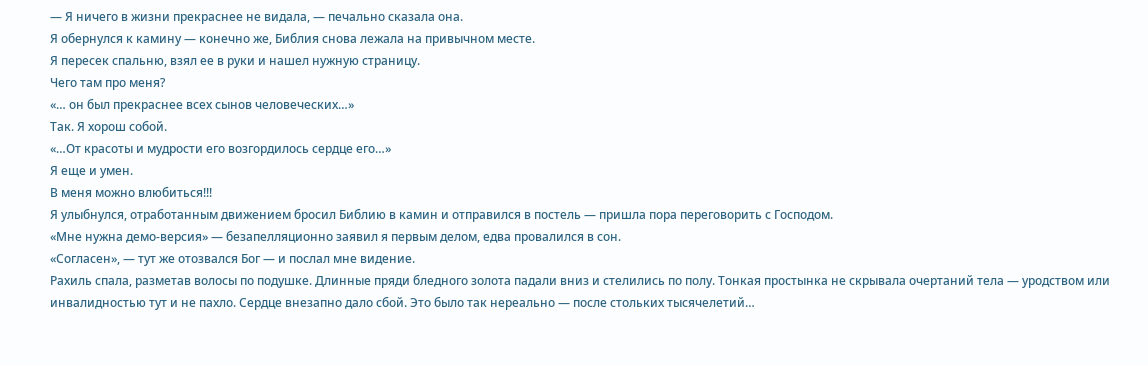— Я ничего в жизни прекраснее не видала, — печально сказала она.
Я обернулся к камину — конечно же, Библия снова лежала на привычном месте.
Я пересек спальню, взял ее в руки и нашел нужную страницу.
Чего там про меня?
«… он был прекраснее всех сынов человеческих…»
Так. Я хорош собой.
«…От красоты и мудрости его возгордилось сердце его…»
Я еще и умен.
В меня можно влюбиться!!!
Я улыбнулся, отработанным движением бросил Библию в камин и отправился в постель — пришла пора переговорить с Господом.
«Мне нужна демо-версия» — безапелляционно заявил я первым делом, едва провалился в сон.
«Согласен», — тут же отозвался Бог — и послал мне видение.
Рахиль спала, разметав волосы по подушке. Длинные пряди бледного золота падали вниз и стелились по полу. Тонкая простынка не скрывала очертаний тела — уродством или инвалидностью тут и не пахло. Сердце внезапно дало сбой. Это было так нереально — после стольких тысячелетий…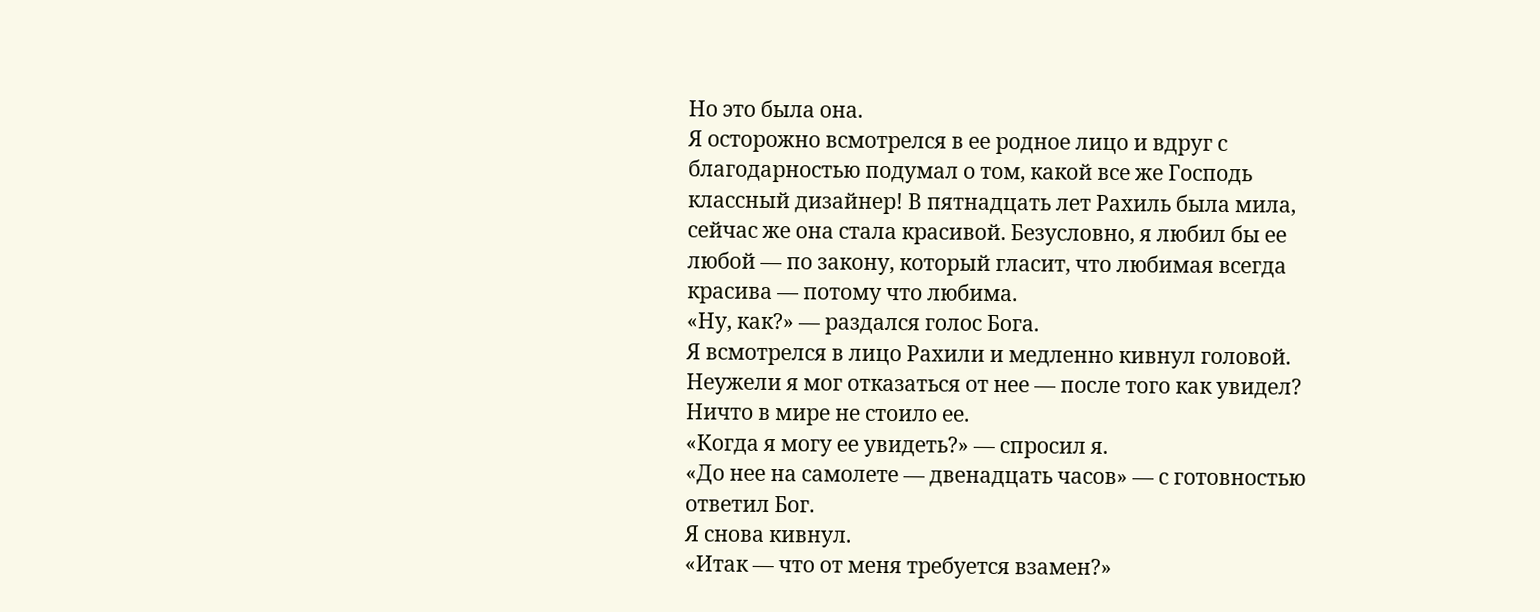Но это была она.
Я осторожно всмотрелся в ее родное лицо и вдруг с благодарностью подумал о том, какой все же Господь классный дизайнер! В пятнадцать лет Рахиль была мила, сейчас же она стала красивой. Безусловно, я любил бы ее любой — по закону, который гласит, что любимая всегда красива — потому что любима.
«Ну, как?» — раздался голос Бога.
Я всмотрелся в лицо Рахили и медленно кивнул головой.
Неужели я мог отказаться от нее — после того как увидел? Ничто в мире не стоило ее.
«Когда я могу ее увидеть?» — спросил я.
«До нее на самолете — двенадцать часов» — с готовностью ответил Бог.
Я снова кивнул.
«Итак — что от меня требуется взамен?»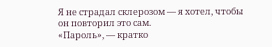Я не страдал склерозом — я хотел, чтобы он повторил это сам.
«Пароль», — кратко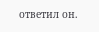ответил он.